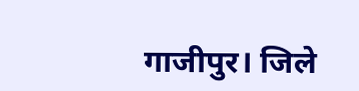गाजीपुर। जिले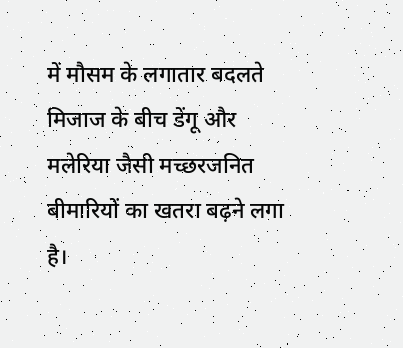में मौसम के लगातार बदलते मिजाज के बीच डेंगू और मलेरिया जैसी मच्छरजनित बीमारियों का खतरा बढ़ने लगा है।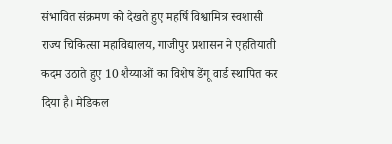संभावित संक्रमण को देखते हुए महर्षि विश्वामित्र स्वशासी राज्य चिकित्सा महाविद्यालय, गाजीपुर प्रशासन ने एहतियाती कदम उठाते हुए 10 शैय्याओं का विशेष डेंगू वार्ड स्थापित कर दिया है। मेडिकल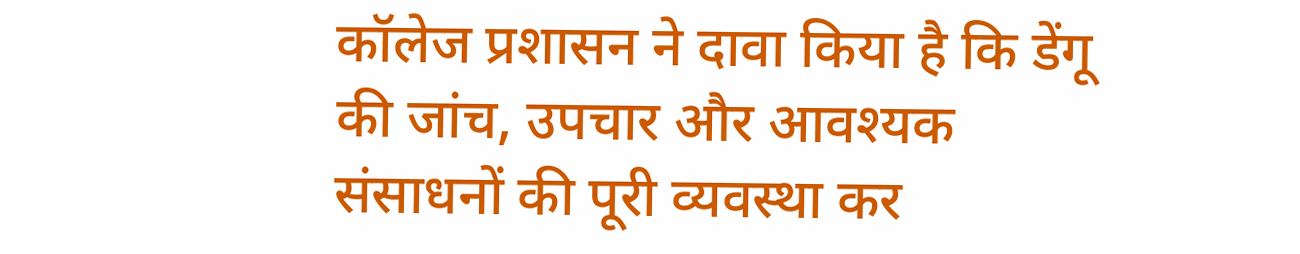कॉलेज प्रशासन ने दावा किया है कि डेंगू की जांच, उपचार और आवश्यक संसाधनों की पूरी व्यवस्था कर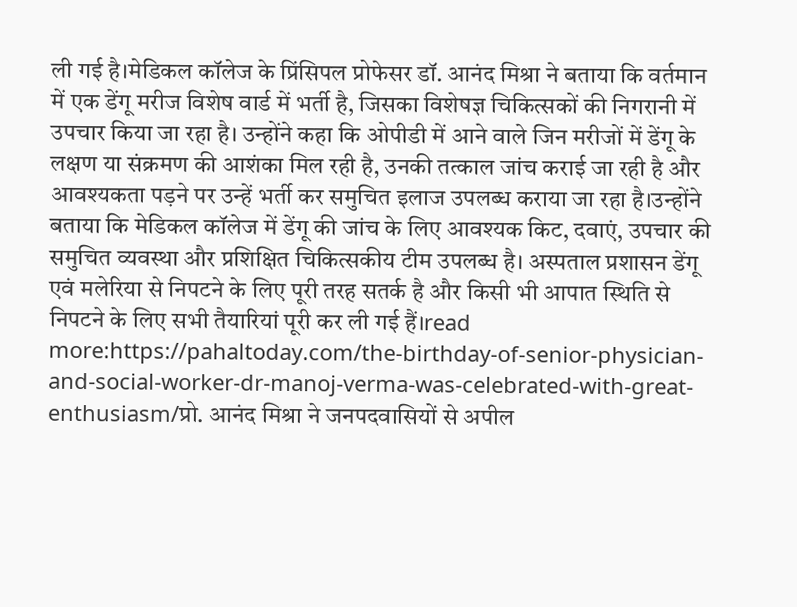ली गई है।मेडिकल कॉलेज के प्रिंसिपल प्रोफेसर डॉ. आनंद मिश्रा ने बताया कि वर्तमान में एक डेंगू मरीज विशेष वार्ड में भर्ती है, जिसका विशेषज्ञ चिकित्सकों की निगरानी में उपचार किया जा रहा है। उन्होंने कहा कि ओपीडी में आने वाले जिन मरीजों में डेंगू के लक्षण या संक्रमण की आशंका मिल रही है, उनकी तत्काल जांच कराई जा रही है और आवश्यकता पड़ने पर उन्हें भर्ती कर समुचित इलाज उपलब्ध कराया जा रहा है।उन्होंने बताया कि मेडिकल कॉलेज में डेंगू की जांच के लिए आवश्यक किट, दवाएं, उपचार की समुचित व्यवस्था और प्रशिक्षित चिकित्सकीय टीम उपलब्ध है। अस्पताल प्रशासन डेंगू एवं मलेरिया से निपटने के लिए पूरी तरह सतर्क है और किसी भी आपात स्थिति से निपटने के लिए सभी तैयारियां पूरी कर ली गई हैं।read more:https://pahaltoday.com/the-birthday-of-senior-physician-and-social-worker-dr-manoj-verma-was-celebrated-with-great-enthusiasm/प्रो. आनंद मिश्रा ने जनपदवासियों से अपील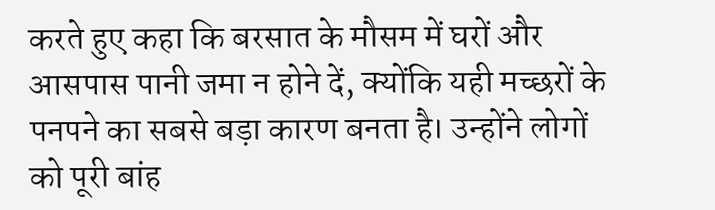करते हुए कहा कि बरसात के मौसम में घरों और आसपास पानी जमा न होने दें, क्योंकि यही मच्छरों के पनपने का सबसे बड़ा कारण बनता है। उन्होंने लोगों को पूरी बांह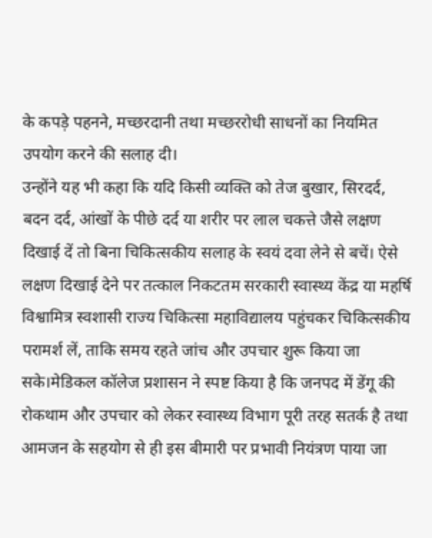के कपड़े पहनने, मच्छरदानी तथा मच्छररोधी साधनों का नियमित उपयोग करने की सलाह दी।
उन्होंने यह भी कहा कि यदि किसी व्यक्ति को तेज बुखार, सिरदर्द, बदन दर्द, आंखों के पीछे दर्द या शरीर पर लाल चकत्ते जैसे लक्षण दिखाई दें तो बिना चिकित्सकीय सलाह के स्वयं दवा लेने से बचें। ऐसे लक्षण दिखाई देने पर तत्काल निकटतम सरकारी स्वास्थ्य केंद्र या महर्षि विश्वामित्र स्वशासी राज्य चिकित्सा महाविद्यालय पहुंचकर चिकित्सकीय परामर्श लें, ताकि समय रहते जांच और उपचार शुरू किया जा सके।मेडिकल कॉलेज प्रशासन ने स्पष्ट किया है कि जनपद में डेंगू की रोकथाम और उपचार को लेकर स्वास्थ्य विभाग पूरी तरह सतर्क है तथा आमजन के सहयोग से ही इस बीमारी पर प्रभावी नियंत्रण पाया जा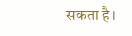सकता है।